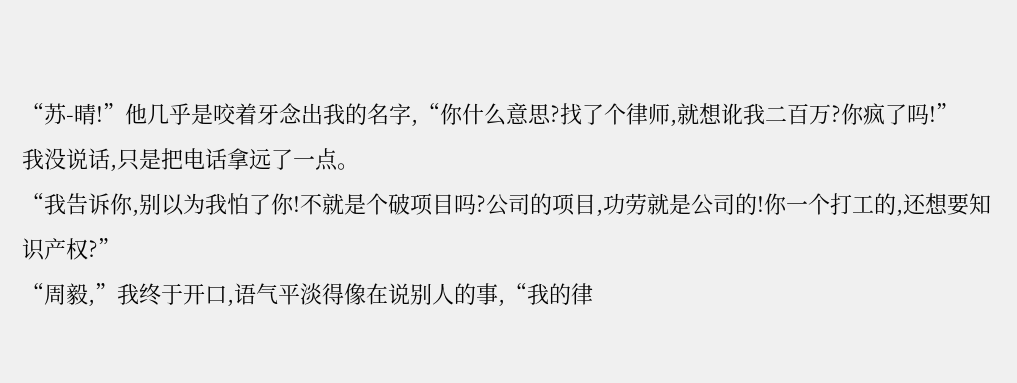“苏-晴!”他几乎是咬着牙念出我的名字,“你什么意思?找了个律师,就想讹我二百万?你疯了吗!”
我没说话,只是把电话拿远了一点。
“我告诉你,别以为我怕了你!不就是个破项目吗?公司的项目,功劳就是公司的!你一个打工的,还想要知识产权?”
“周毅,”我终于开口,语气平淡得像在说别人的事,“我的律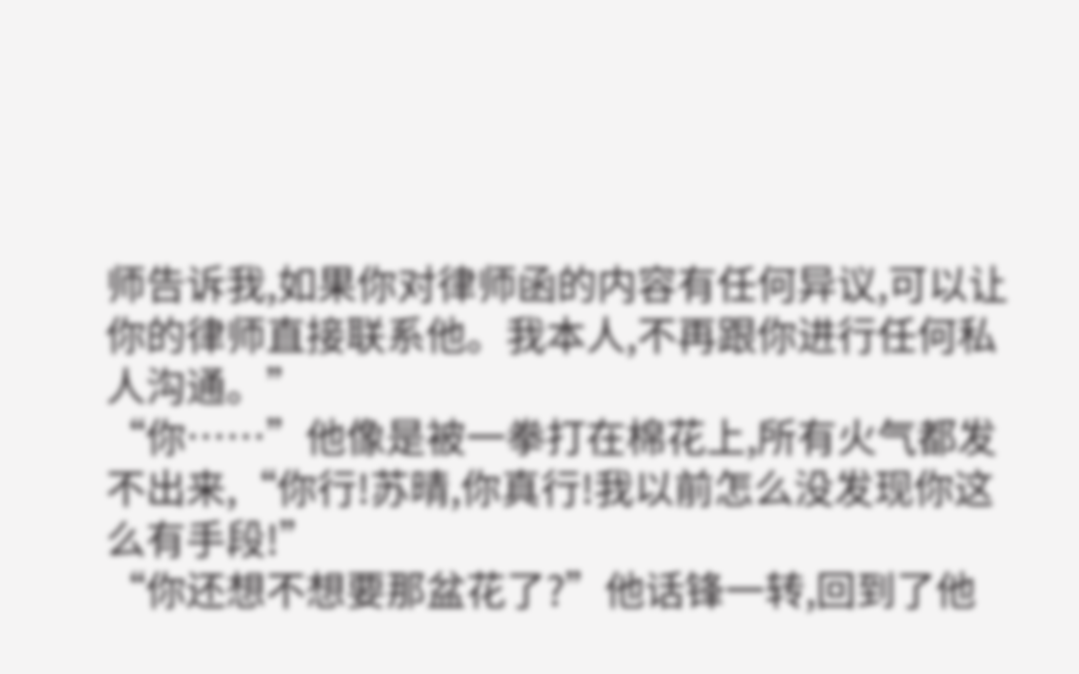师告诉我,如果你对律师函的内容有任何异议,可以让你的律师直接联系他。我本人,不再跟你进行任何私人沟通。”
“你……”他像是被一拳打在棉花上,所有火气都发不出来,“你行!苏晴,你真行!我以前怎么没发现你这么有手段!”
“你还想不想要那盆花了?”他话锋一转,回到了他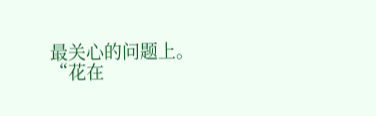最关心的问题上。
“花在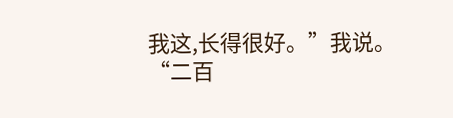我这,长得很好。”我说。
“二百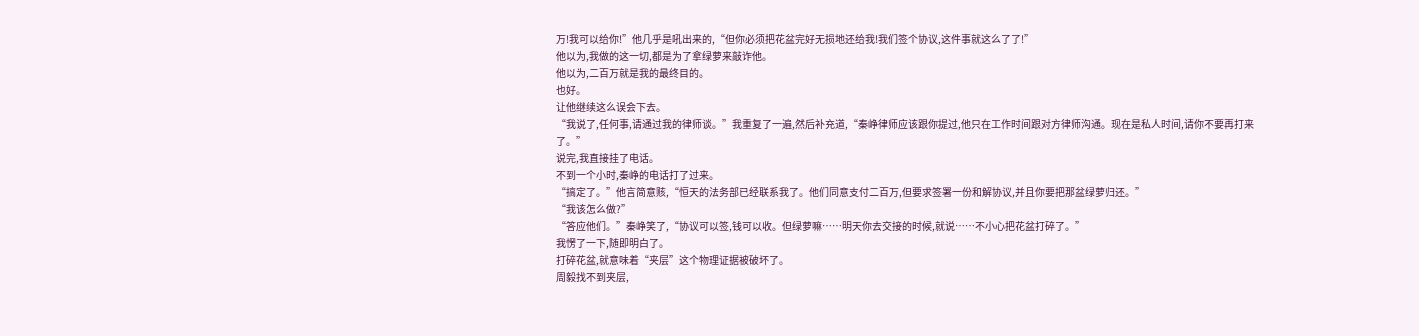万!我可以给你!”他几乎是吼出来的,“但你必须把花盆完好无损地还给我!我们签个协议,这件事就这么了了!”
他以为,我做的这一切,都是为了拿绿萝来敲诈他。
他以为,二百万就是我的最终目的。
也好。
让他继续这么误会下去。
“我说了,任何事,请通过我的律师谈。”我重复了一遍,然后补充道,“秦峥律师应该跟你提过,他只在工作时间跟对方律师沟通。现在是私人时间,请你不要再打来了。”
说完,我直接挂了电话。
不到一个小时,秦峥的电话打了过来。
“搞定了。”他言简意赅,“恒天的法务部已经联系我了。他们同意支付二百万,但要求签署一份和解协议,并且你要把那盆绿萝归还。”
“我该怎么做?”
“答应他们。”秦峥笑了,“协议可以签,钱可以收。但绿萝嘛……明天你去交接的时候,就说……不小心把花盆打碎了。”
我愣了一下,随即明白了。
打碎花盆,就意味着“夹层”这个物理证据被破坏了。
周毅找不到夹层,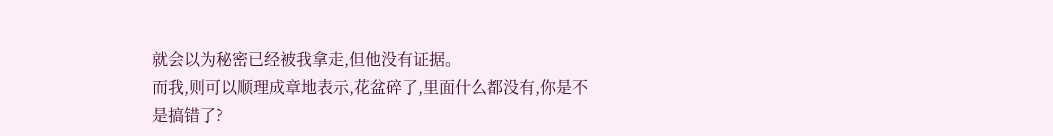就会以为秘密已经被我拿走,但他没有证据。
而我,则可以顺理成章地表示,花盆碎了,里面什么都没有,你是不是搞错了?